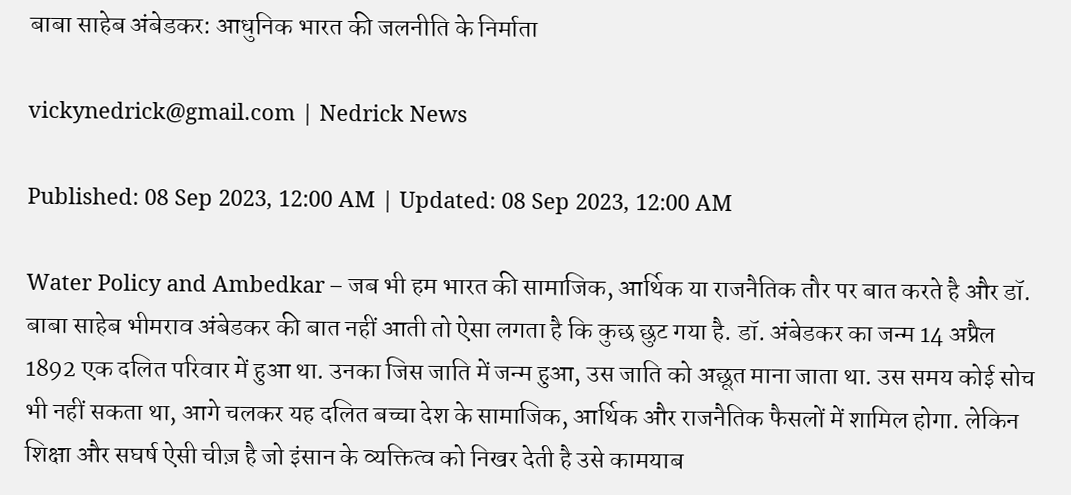बाबा साहेब अंबेडकर: आधुनिक भारत की जलनीति के निर्माता

vickynedrick@gmail.com | Nedrick News

Published: 08 Sep 2023, 12:00 AM | Updated: 08 Sep 2023, 12:00 AM

Water Policy and Ambedkar – जब भी हम भारत की सामाजिक, आर्थिक या राजनैतिक तौर पर बात करते है और डॉ. बाबा साहेब भीमराव अंबेडकर की बात नहीं आती तो ऐसा लगता है कि कुछ छुट गया है. डॉ. अंबेडकर का जन्म 14 अप्रैल 1892 एक दलित परिवार में हुआ था. उनका जिस जाति में जन्म हुआ, उस जाति को अछूत माना जाता था. उस समय कोई सोच भी नहीं सकता था, आगे चलकर यह दलित बच्चा देश के सामाजिक, आर्थिक और राजनैतिक फैसलों में शामिल होगा. लेकिन शिक्षा और सघर्ष ऐसी चीज़ है जो इंसान के व्यक्तित्व को निखर देती है उसे कामयाब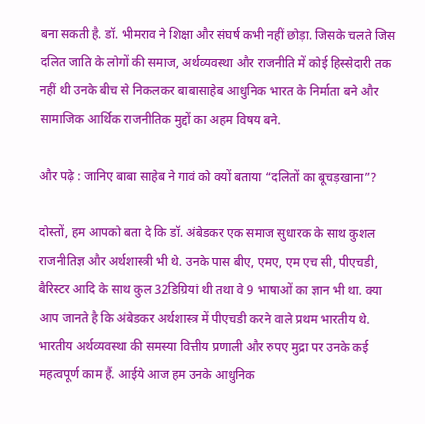बना सकती है. डॉ. भीमराव ने शिक्षा और संघर्ष कभी नहीं छोड़ा. जिसके चलते जिस दलित जाति के लोगों की समाज, अर्थव्यवस्था और राजनीति में कोई हिस्सेदारी तक नहीं थी उनके बीच से निकलकर बाबासाहेब आधुनिक भारत के निर्माता बने और सामाजिक आर्थिक राजनीतिक मुद्दों का अहम विषय बने.

और पढ़े : जानिए बाबा साहेब ने गावं को क्यों बताया “दलितों का बूचड़खाना”?

दोस्तों, हम आपको बता दे कि डॉ. अंबेडकर एक समाज सुधारक के साथ कुशल राजनीतिज्ञ और अर्थशास्त्री भी थे. उनके पास बीए, एमए, एम एच सी, पीएचडी, बैरिस्टर आदि के साथ कुल 32डिग्रियां थी तथा वे 9 भाषाओं का ज्ञान भी था. क्या आप जानते है कि अंबेडकर अर्थशास्त्र में पीएचडी करने वाले प्रथम भारतीय थे. भारतीय अर्थव्यवस्था की समस्या वित्तीय प्रणाली और रुपए मुद्रा पर उनके कई महत्वपूर्ण काम हैं. आईये आज हम उनके आधुनिक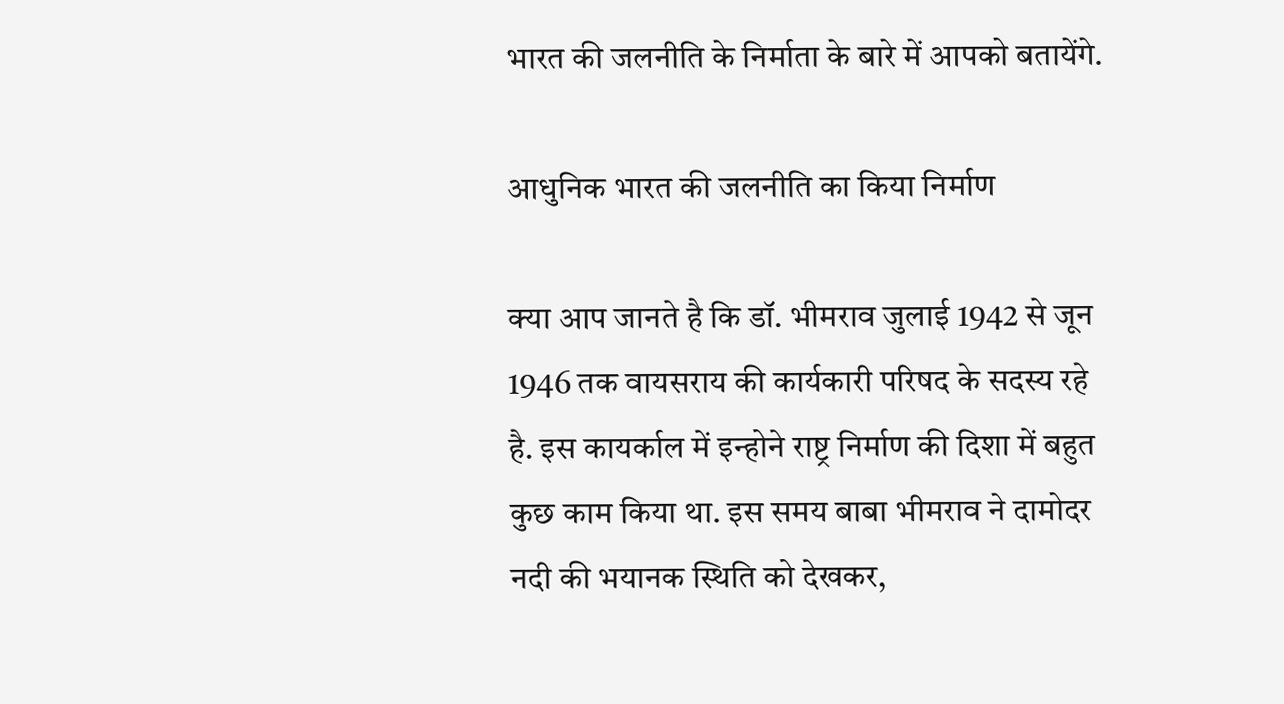भारत की जलनीति के निर्माता के बारे में आपको बतायेंगे.

आधुनिक भारत की जलनीति का किया निर्माण

क्या आप जानते है कि डॉ. भीमराव जुलाई 1942 से जून 1946 तक वायसराय की कार्यकारी परिषद के सदस्य रहे है. इस कायर्काल में इन्होने राष्ट्र निर्माण की दिशा में बहुत कुछ काम किया था. इस समय बाबा भीमराव ने दामोदर नदी की भयानक स्थिति को देखकर,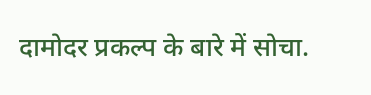दामोदर प्रकल्प के बारे में सोचा.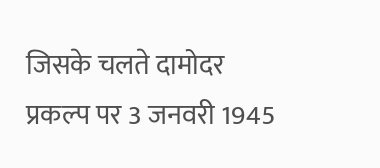जिसके चलते दामोदर प्रकल्प पर 3 जनवरी 1945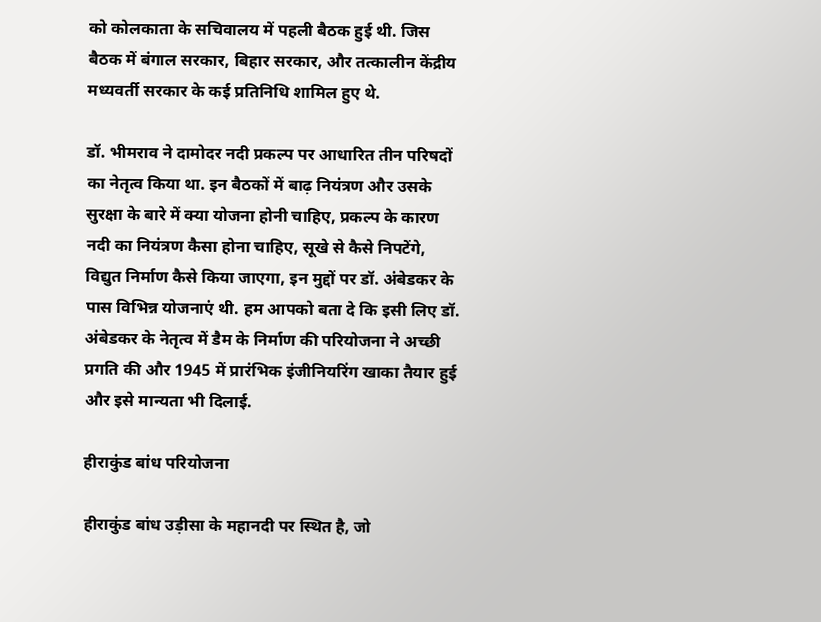को कोलकाता के सचिवालय में पहली बैठक हुई थी. जिस बैठक में बंगाल सरकार, बिहार सरकार, और तत्कालीन केंद्रीय मध्यवर्ती सरकार के कई प्रतिनिधि शामिल हुए थे.

डॉ. भीमराव ने दामोदर नदी प्रकल्प पर आधारित तीन परिषदों का नेतृत्व किया था. इन बैठकों में बाढ़ नियंत्रण और उसके सुरक्षा के बारे में क्या योजना होनी चाहिए, प्रकल्प के कारण नदी का नियंत्रण कैसा होना चाहिए, सूखे से कैसे निपटेंगे, विद्युत निर्माण कैसे किया जाएगा, इन मुद्दों पर डॉ. अंबेडकर के पास विभिन्न योजनाएं थी. हम आपको बता दे कि इसी लिए डॉ. अंबेडकर के नेतृत्व में डैम के निर्माण की परियोजना ने अच्छी प्रगति की और 1945 में प्रारंभिक इंजीनियरिंग खाका तैयार हुई और इसे मान्यता भी दिलाई.

हीराकुंड बांध परियोजना

हीराकुंड बांध उड़ीसा के महानदी पर स्थित है, जो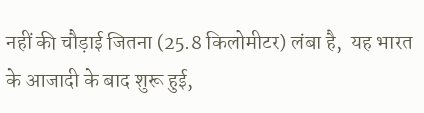नहीं की चौड़ाई जितना (25.8 किलोमीटर) लंबा है,  यह भारत के आजादी के बाद शुरू हुई,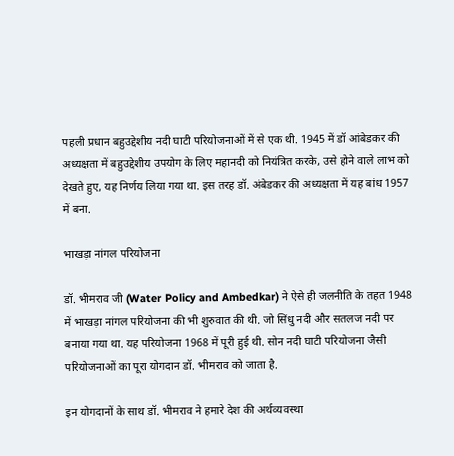पहली प्रधान बहुउद्देशीय नदी घाटी परियोजनाओं में से एक थी. 1945 में डॉ आंबेडकर की अध्यक्षता में बहुउद्देशीय उपयोग के लिए महानदी को नियंत्रित करके, उसे होने वाले लाभ को देखते हुए, यह निर्णय लिया गया था. इस तरह डॉ. अंबेडकर की अध्यक्षता में यह बांध 1957 में बना.

भाखड़ा नांगल परियोजना

डॉ. भीमराव जी (Water Policy and Ambedkar) ने ऐसे ही जलनीति के तहत 1948 में भाखड़ा नांगल परियोजना की भी शुरुवात की थी. जो सिंधु नदी और सतलज नदी पर बनाया गया था. यह परियोजना 1968 में पूरी हुई थी. सोन नदी घाटी परियोजना जैसी परियोजनाओं का पूरा योगदान डॉ. भीमराव को जाता है.

इन योगदानों के साथ डॉ. भीमराव ने हमारे देश की अर्थव्यवस्था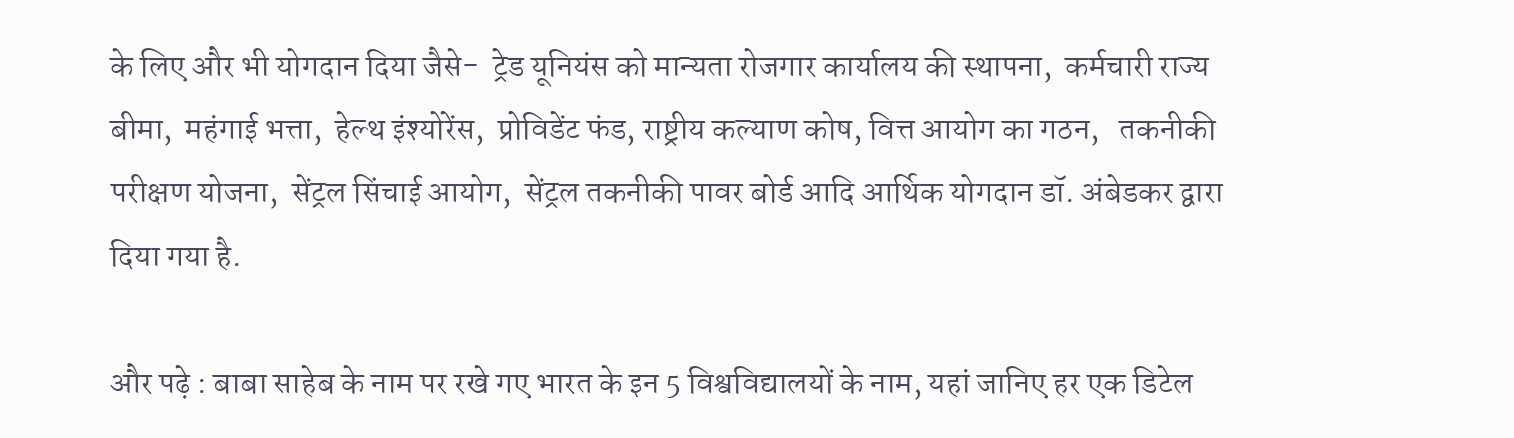के लिए और भी योगदान दिया जैसे-  ट्रेड यूनियंस को मान्यता रोजगार कार्यालय की स्थापना,  कर्मचारी राज्य बीमा,  महंगाई भत्ता,  हेल्थ इंश्योरेंस,  प्रोविडेंट फंड, राष्ट्रीय कल्याण कोष, वित्त आयोग का गठन,   तकनीकी परीक्षण योजना,  सेंट्रल सिंचाई आयोग,  सेंट्रल तकनीकी पावर बोर्ड आदि आर्थिक योगदान डॉ. अंबेडकर द्वारा दिया गया है.

और पढ़े : बाबा साहेब के नाम पर रखे गए भारत के इन 5 विश्वविद्यालयों के नाम, यहां जानिए हर एक डिटेल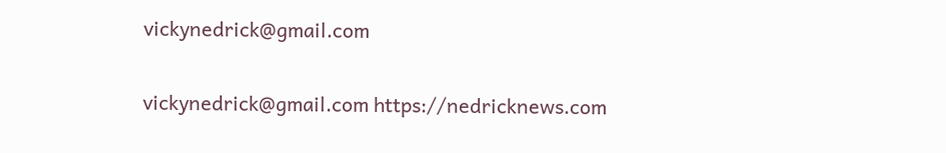vickynedrick@gmail.com

vickynedrick@gmail.com https://nedricknews.com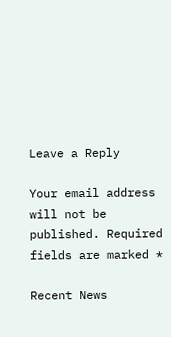Leave a Reply

Your email address will not be published. Required fields are marked *

Recent News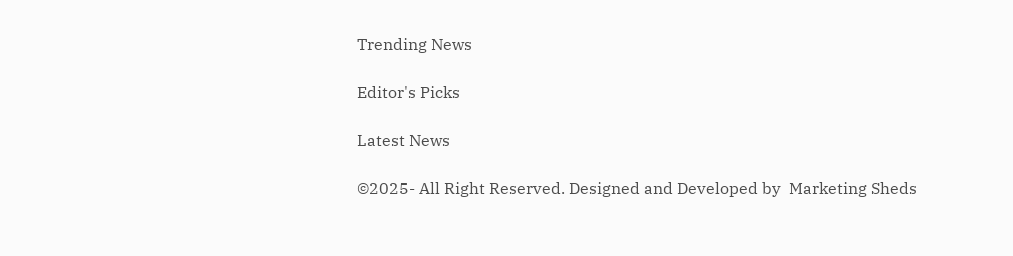Trending News

Editor's Picks

Latest News

©2025- All Right Reserved. Designed and Developed by  Marketing Sheds